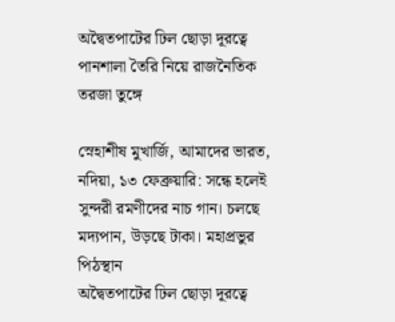অদ্বৈতপাটের ঢিল ছোড়া দূরত্বে পানশালা তৈরি নিয়ে রাজনৈতিক তরজা তুঙ্গে

স্নেহাশীষ মুখার্জি, আমাদের ভারত, নদিয়া, ১৩ ফেব্রুয়ারি: সন্ধে হলেই সুন্দরী রমণীদের নাচ গান। চলছে মদ্যপান, উড়ছে টাকা। মহাপ্রভুর পিঠস্থান
অদ্বৈতপাটের ঢিল ছোড়া দূরত্বে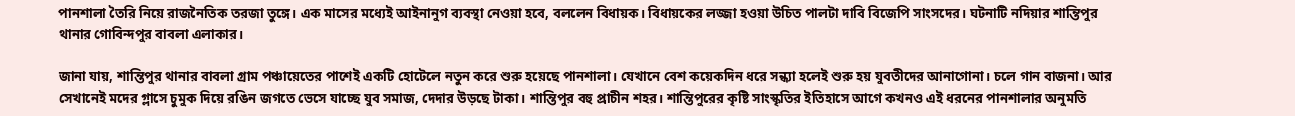পানশালা তৈরি নিয়ে রাজনৈতিক তরজা তুঙ্গে। এক মাসের মধ্যেই আইনানুগ ব্যবস্থা নেওয়া হবে, বললেন বিধায়ক। বিধায়কের লজ্জা হওয়া উচিত পালটা দাবি বিজেপি সাংসদের। ঘটনাটি নদিয়ার শান্তিপুর থানার গোবিন্দপুর বাবলা এলাকার।

জানা যায়, শান্তিপুর থানার বাবলা গ্রাম পঞ্চায়েতের পাশেই একটি হোটেলে নতুন করে শুরু হয়েছে পানশালা। যেখানে বেশ কয়েকদিন ধরে সন্ধ্যা হলেই শুরু হয় যুবতীদের আনাগোনা। চলে গান বাজনা। আর সেখানেই মদের গ্লাসে চুমুক দিয়ে রঙিন জগতে ভেসে যাচ্ছে যুব সমাজ, দেদার উড়ছে টাকা। শান্তিপুর বহু প্রাচীন শহর। শান্তিপুরের কৃষ্টি সাংস্কৃতির ইতিহাসে আগে কখনও এই ধরনের পানশালার অনুমতি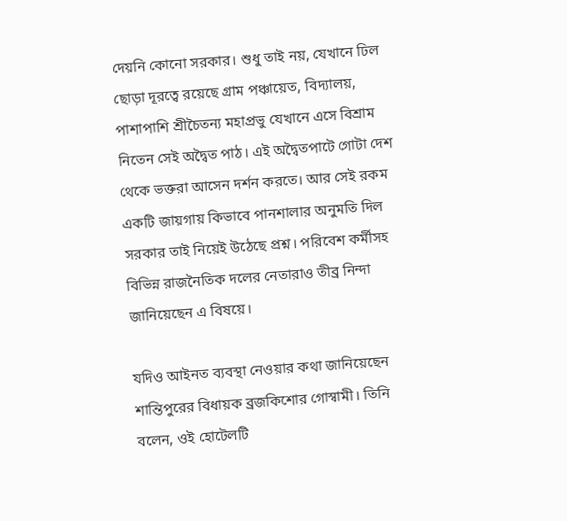দেয়নি কোনো সরকার। শুধু তাই নয়, যেখানে ঢিল ছোড়া দূরত্বে রয়েছে গ্রাম পঞ্চায়েত, বিদ্যালয়, পাশাপাশি শ্রীচৈতন্য মহাপ্রভু যেখানে এসে বিশ্রাম নিতেন সেই অদ্বৈত পাঠ। এই অদ্বৈতপাটে গোটা দেশ থেকে ভক্তরা আসেন দর্শন করতে। আর সেই রকম একটি জায়গায় কিভাবে পানশালার অনুমতি দিল সরকার তাই নিয়েই উঠেছে প্রশ্ন। পরিবেশ কর্মীসহ বিভিন্ন রাজনৈতিক দলের নেতারাও তীব্র নিন্দা জানিয়েছেন এ বিষয়ে।

যদিও আইনত ব্যবস্থা নেওয়ার কথা জানিয়েছেন শান্তিপুরের বিধায়ক ব্রজকিশোর গোস্বামী। তিনি বলেন, ওই হোটেলটি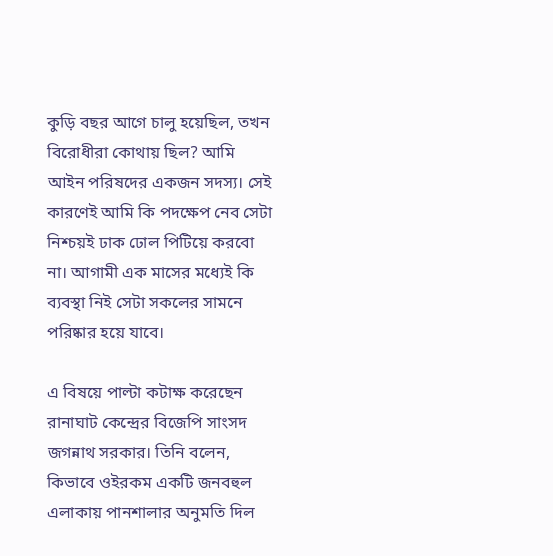কুড়ি বছর আগে চালু হয়েছিল, তখন বিরোধীরা কোথায় ছিল? আমি আইন পরিষদের একজন সদস্য। সেই কারণেই আমি কি পদক্ষেপ নেব সেটা নিশ্চয়ই ঢাক ঢোল পিটিয়ে করবো না। আগামী এক মাসের মধ্যেই কি ব্যবস্থা নিই সেটা সকলের সামনে পরিষ্কার হয়ে যাবে।

এ বিষয়ে পাল্টা কটাক্ষ করেছেন রানাঘাট কেন্দ্রের বিজেপি সাংসদ জগন্নাথ সরকার। তিনি বলেন, কিভাবে ওইরকম একটি জনবহুল এলাকায় পানশালার অনুমতি দিল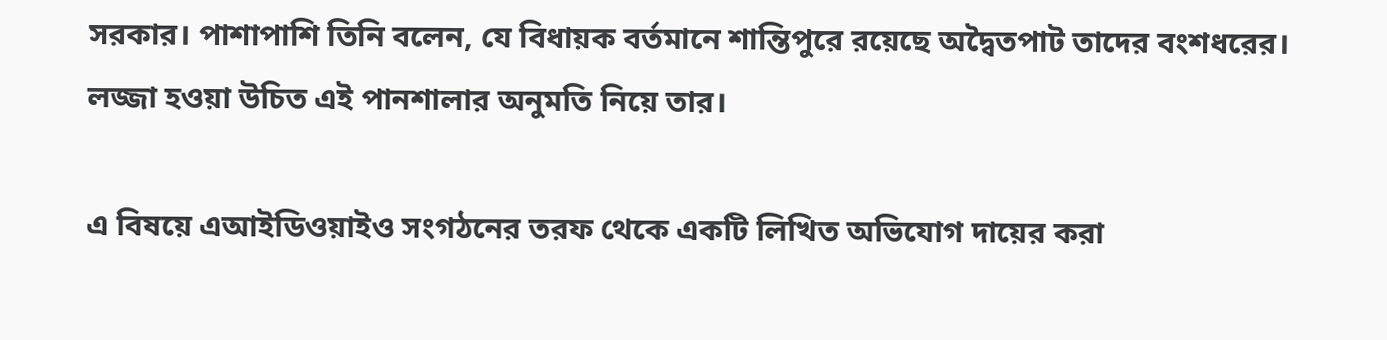সরকার। পাশাপাশি তিনি বলেন, যে বিধায়ক বর্তমানে শান্তিপুরে রয়েছে অদ্বৈতপাট তাদের বংশধরের। লজ্জা হওয়া উচিত এই পানশালার অনুমতি নিয়ে তার।

এ বিষয়ে এআইডিওয়াইও সংগঠনের তরফ থেকে একটি লিখিত অভিযোগ দায়ের করা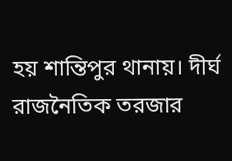হয় শান্তিপুর থানায়। দীর্ঘ রাজনৈতিক তরজার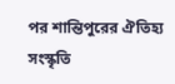পর শান্তিপুরের ঐতিহ্য সংস্কৃতি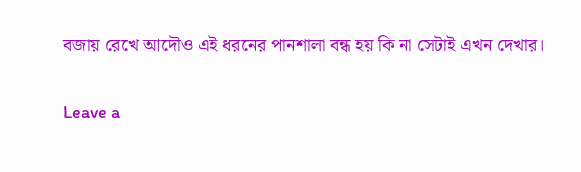বজায় রেখে আদৌও এই ধরনের পানশালা বন্ধ হয় কি না সেটাই এখন দেখার।

Leave a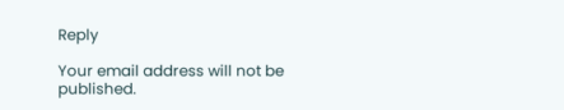Reply

Your email address will not be published.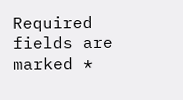Required fields are marked *